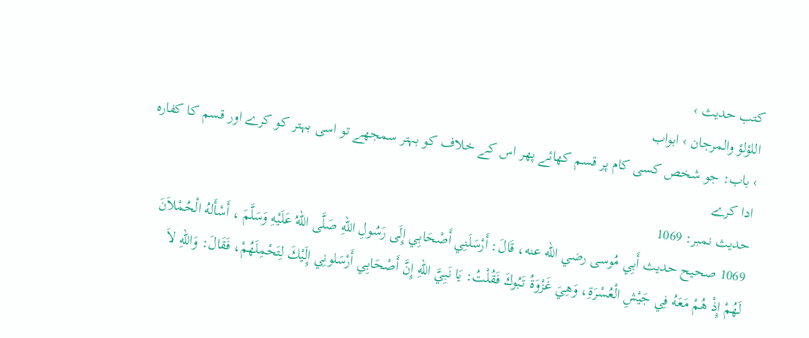کتب حدیث ›
اللؤلؤ والمرجان › ابواب
› باب: جو شخص کسی کام پر قسم کھائے پھر اس کے خلاف کو بہتر سمجھے تو اسی بہتر کو کرے اور قسم کا کفارہ ادا کرے
حدیث نمبر: 1069
1069 صحيح حديث أَبِي مُوسى رضي الله عنه، قَالَ: أَرْسَلَنِي أَصْحَابِي إِلَى رَسُولِ اللهِ صَلَّى اللهُ عَلَيْهِ وَسَلَّمَ ، أَسْأَلهُ الْحُمْلاَنَ لَهُمْ إِذْ هُمْ مَعَهُ فِي جَيْشِ الْعُسْرَةِ، وَهِيَ غَزْوَةُ تَبُوكَ فَقُلْتُ: يَا نَبِيَّ اللهِ إِنَّ أَصْحَابِي أَرْسَلونِي إِلَيْكَ لِتَحْمِلَهُمْ، فَقَالَ: وَاللهِ لاَ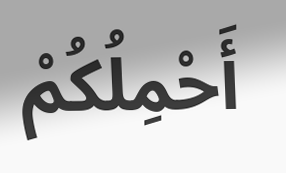أَحْمِلُكُمْ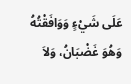عَلَى شَيْءٍ وَوَافَقْتُهُ وَهُوَ غَضْبَانُ، وَلاَ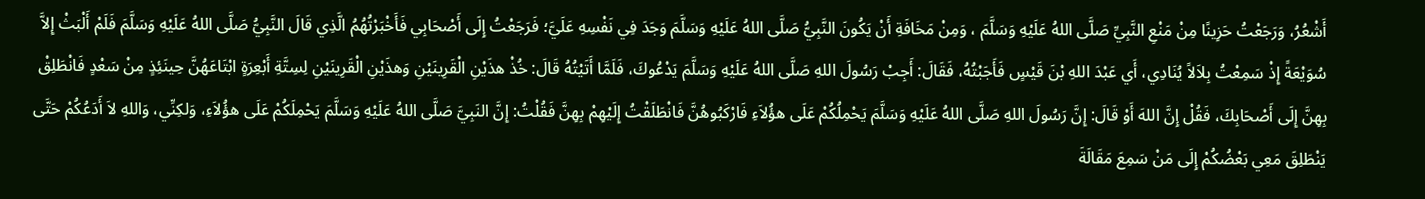أَشْعُرُ، وَرَجَعْتُ حَزِينًا مِنْ مَنْعِ النَّبِيِّ صَلَّى اللهُ عَلَيْهِ وَسَلَّمَ ، وَمِنْ مَخَافَةِ أَنْ يَكُونَ النَّبِيُّ صَلَّى اللهُ عَلَيْهِ وَسَلَّمَ وَجَدَ فِي نَفْسِهِ عَلَيَّ؛ فَرَجَعْتُ إِلَى أَصْحَابِي فَأَخْبَرْتُهُمُ الَّذِي قَالَ النَّبِيُّ صَلَّى اللهُ عَلَيْهِ وَسَلَّمَ فَلَمْ أَلْبَثْ إِلاَّ سُوَيْعَةً إِذْ سَمِعْتُ بِلاَلاً يُنَادِي، أَي عَبْدَ اللهِ بْنَ قَيْسٍ فَأَجَبْتُهُ، فَقَالَ: أَجِبْ رَسُولَ اللهِ صَلَّى اللهُ عَلَيْهِ وَسَلَّمَ يَدْعُوكَ، فَلَمَّا أَتَيْتُهُ قَالَ: خُذْ هذَيْنِ الْقَرِينَيْنِ وَهذَيْنِ الْقَرِينَيْنِ لِسِتَّةِ أَبْعِرَةٍ ابْتَاعَهُنَّ حِينَئِذٍ مِنْ سَعْدٍ فَانْطَلِقْ بِهِنَّ إِلَى أَصْحَابِكَ، فَقُلْ إِنَّ اللهَ أَوْ قَالَ: إِنَّ رَسُولَ اللهِ صَلَّى اللهُ عَلَيْهِ وَسَلَّمَ يَحْمِلُكُمْ عَلَى هؤُلاَءِ فَارْكَبُوهُنَّ فَانْطَلَقْتُ إِلَيْهِمْ بِهِنَّ فَقُلْتُ: إِنَّ النَبِيَّ صَلَّى اللهُ عَلَيْهِ وَسَلَّمَ يَحْمِلَكُمْ عَلَى هؤُلاَءِ، وَلكِنِّي، وَاللهِ لاَ أَدَعُكُمْ حَتَّى يَنْطَلِقَ مَعِي بَعْضُكُمْ إِلَى مَنْ سَمِعَ مَقَالَةَ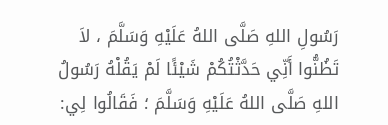رَسُولِ اللهِ صَلَّى اللهُ عَلَيْهِ وَسَلَّمَ ، لاَ تَظُنُّوا أَنِّي حَدَّثْتُكُمْ شَيْئًا لَمْ يَقُلْهُ رَسُولُ اللهِ صَلَّى اللهُ عَلَيْهِ وَسَلَّمَ ؛ فَقَالُوا لِي: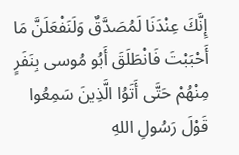إِنَّكَ عِنْدَنَا لَمُصَدَّقٌ وَلَنَفْعَلَنَّ مَا أَحْبَبْتَ فَانْطَلَقَ أَبُو مُوسى بِنَفَرٍ مِنْهُمْ حَتَّى أَتَوُا الَّذِينَ سَمِعُوا قَوْلَ رَسُولِ اللهِ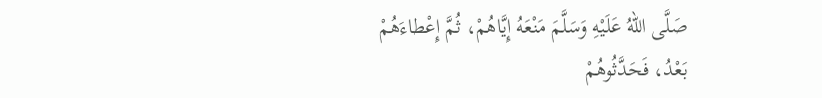صَلَّى اللهُ عَلَيْهِ وَسَلَّمَ مَنْعَهُ إِيَّاهُمْ، ثُمَّ إِعْطاءَهُمْ بَعْدُ، فَحَدَّثُوهُمْ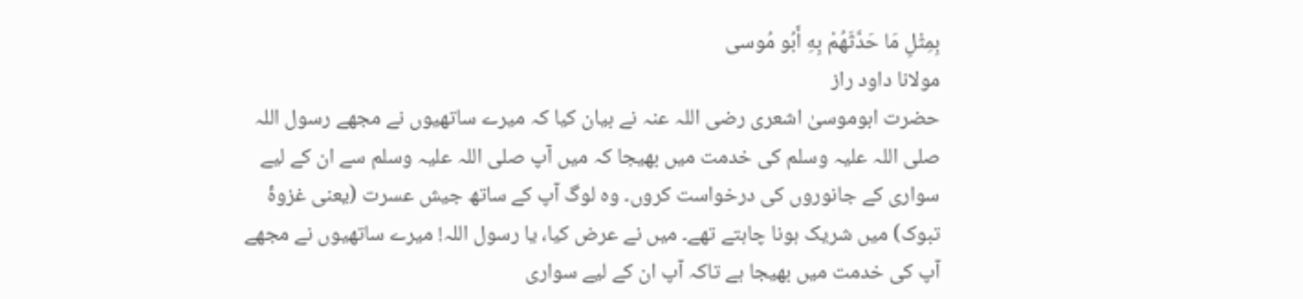بِمِثْلِ مَا حَدَّثَهُمْ بِهِ أَبُو مُوسى
مولانا داود راز
حضرت ابوموسیٰ اشعری رضی اللہ عنہ نے بیان کیا کہ میرے ساتھیوں نے مجھے رسول اللہ صلی اللہ علیہ وسلم کی خدمت میں بھیجا کہ میں آپ صلی اللہ علیہ وسلم سے ان کے لیے سواری کے جانوروں کی درخواست کروں۔ وہ لوگ آپ کے ساتھ جیش عسرت (یعنی غزوۂ تبوک) میں شریک ہونا چاہتے تھے۔ میں نے عرض کیا، یا رسول اللہ! میرے ساتھیوں نے مجھے آپ کی خدمت میں بھیجا ہے تاکہ آپ ان کے لیے سواری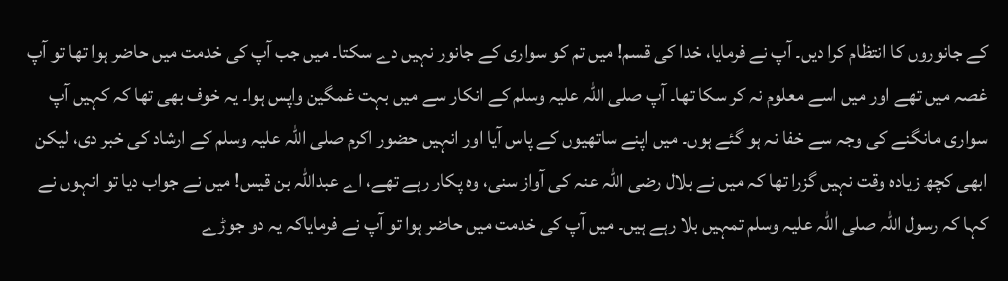کے جانوروں کا انتظام کرا دیں۔ آپ نے فرمایا، خدا کی قسم! میں تم کو سواری کے جانور نہیں دے سکتا۔ میں جب آپ کی خدمت میں حاضر ہوا تھا تو آپ غصہ میں تھے اور میں اسے معلوم نہ کر سکا تھا۔ آپ صلی اللہ علیہ وسلم کے انکار سے میں بہت غمگین واپس ہوا۔ یہ خوف بھی تھا کہ کہیں آپ سواری مانگنے کی وجہ سے خفا نہ ہو گئے ہوں۔ میں اپنے ساتھیوں کے پاس آیا اور انہیں حضور اکرم صلی اللہ علیہ وسلم کے ارشاد کی خبر دی، لیکن ابھی کچھ زیادہ وقت نہیں گزرا تھا کہ میں نے بلال رضی اللہ عنہ کی آواز سنی، وہ پکار رہے تھے، اے عبداللہ بن قیس! میں نے جواب دیا تو انہوں نے کہا کہ رسول اللہ صلی اللہ علیہ وسلم تمہیں بلا رہے ہیں۔ میں آپ کی خدمت میں حاضر ہوا تو آپ نے فرمایاکہ یہ دو جوڑے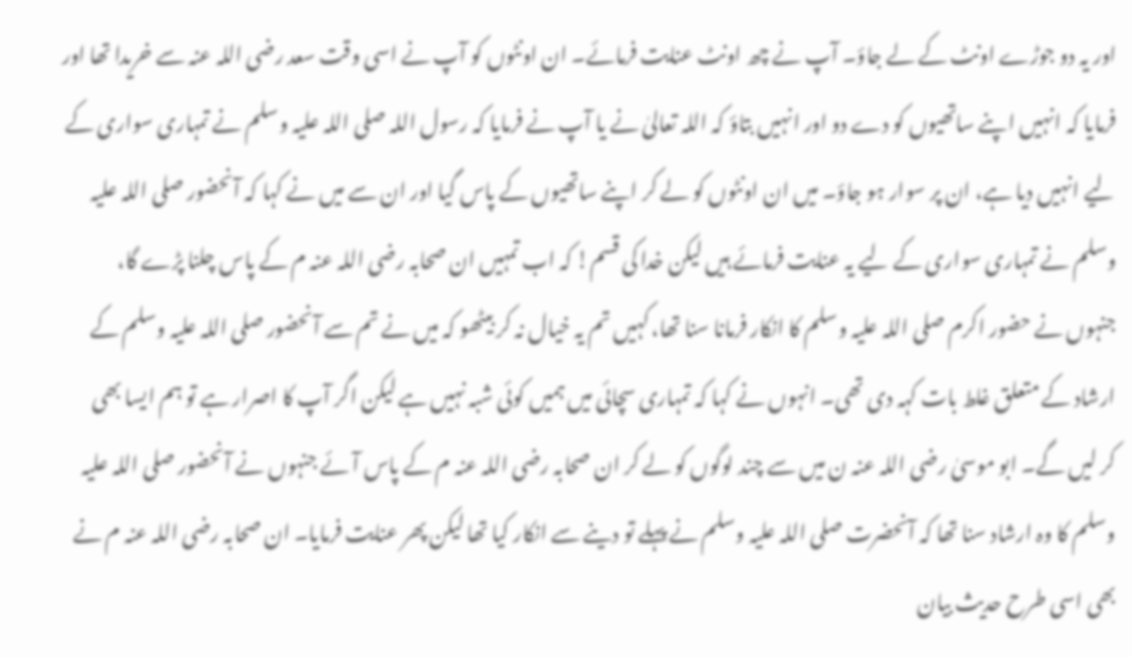اور یہ دو جوڑے اونٹ کے لے جاؤ۔ آپ نے چھ اونٹ عنایت فرمائے۔ ان اونٹوں کو آپ نے اسی وقت سعد رضی اللہ عنہ سے خریدا تھا اور فرمایا کہ انہیں اپنے ساتھیوں کو دے دو اور انہیں بتاؤ کہ اللہ تعالیٰ نے یا آپ نے فرمایا کہ رسول اللہ صلی اللہ علیہ وسلم نے تمہاری سواری کے لیے انہیں دیا ہے، ان پر سوار ہو جاؤ۔ میں ان اونٹوں کو لے کر اپنے ساتھیوں کے پاس گیا اور ان سے میں نے کہا کہ آنحضور صلی اللہ علیہ وسلم نے تمہاری سواری کے لیے یہ عنایت فرمائے ہیں لیکن خدا کی قسم! کہ اب تمہیں ان صحابہ رضی اللہ عنہ م کے پاس چلنا پڑے گا، جنہوں نے حضور اکرم صلی اللہ علیہ وسلم کا انکار فرمانا سنا تھا، کہیں تم یہ خیال نہ کر بیٹھو کہ میں نے تم سے آنحضور صلی اللہ علیہ وسلم کے ارشاد کے متعلق غلط بات کہہ دی تھی۔ انہوں نے کہا کہ تمہاری سچائی میں ہمیں کوئی شبہ نہیں ہے لیکن اگر آپ کا اصرار ہے تو ہم ایسا بھی کر لیں گے۔ ابو موسیٰ رضی اللہ عنہ ن میں سے چند لوگوں کو لے کر ان صحابہ رضی اللہ عنہ م کے پاس آئے جنہوں نے آنحضور صلی اللہ علیہ وسلم کا وہ ارشاد سنا تھا کہ آنحضرت صلی اللہ علیہ وسلم نے پہلے تو دینے سے انکار کیا تھا لیکن پھر عنایت فرمایا۔ ان صحابہ رضی اللہ عنہ م نے بھی اسی طرح حدیث بیان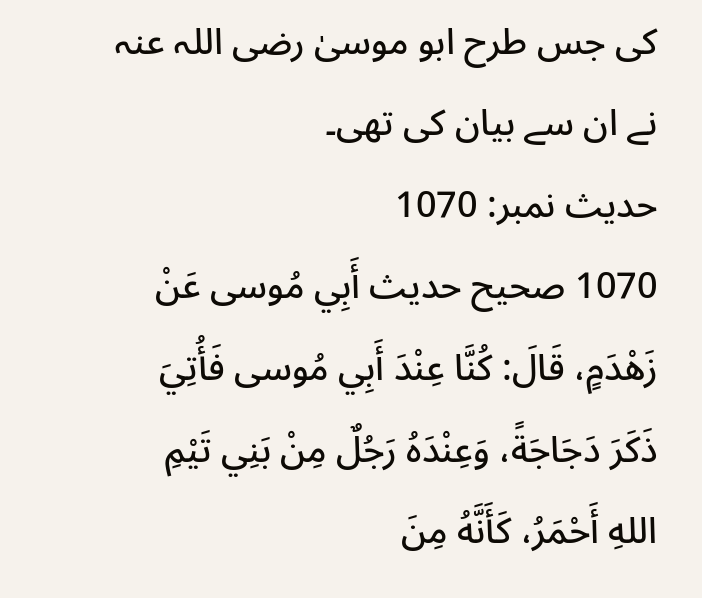کی جس طرح ابو موسیٰ رضی اللہ عنہ نے ان سے بیان کی تھی۔
حدیث نمبر: 1070
1070 صحيح حديث أَبِي مُوسى عَنْ زَهْدَمٍ، قَالَ: كُنَّا عِنْدَ أَبِي مُوسى فَأُتِيَ ذَكَرَ دَجَاجَةً، وَعِنْدَهُ رَجُلٌ مِنْ بَنِي تَيْمِ اللهِ أَحْمَرُ، كَأَنَّهُ مِنَ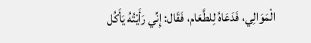الْمَوَالِي، فَدَعَاهُ لِلطَّعَام، فَقَال: إِنِّي رَأَيْتُهُ يَأَكُل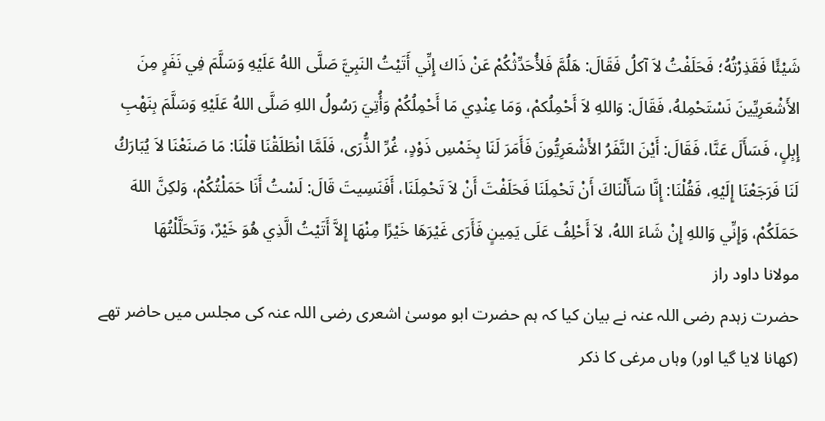شَيْئًا فَقَذِرْتُهُ؛ فَحَلَفْتُ لاَ آكلُ فَقَالَ: هَلُمَّ فَلأُحَدِّثْكُمْ عَنْ ذَاك إِنِّي أَتَيْتُ النَبِيَّ صَلَّى اللهُ عَلَيْهِ وَسَلَّمَ فِي نَفَرٍ مِنَ الأَشْعَرِيِّينَ نَسْتَحْمِلهُ، فَقَالَ: وَاللهِ لاَ أَحْمِلُكمْ، وَمَا عِنْدِي مَا أَحْمِلُكُمْ وَأُتِيَ رَسُولُ اللهِ صَلَّى اللهُ عَلَيْهِ وَسَلَّمَ بِنَهْبِ إِبِلٍ، فَسَأَلَ عَنَّا، فَقَالَ: أَيْنَ النَّفَرُ الأَشْعَرِيُّونَ فَأَمَرَ لَنَا بِخَمْسِ ذَوْدٍ، غُرِّ الذُّرَى، فَلَمَّا انْطَلَقْنَا قلْنَا: مَا صَنَعْنَا لاَ يُبَارَكُ لَنَا فَرَجَعْنَا إِلَيْهِ، فَقُلْنَا: إِنَّا سَأَلْنَاكَ أَنْ تَحْمِلَنَا فَحَلَفْتَ أَنْ لاَ تَحْمِلَنَا، أَفَنَسِيتَ قَالَ: لَسْتُ أَنَا حَمَلْتُكُمْ، وَلكِنَّ اللهَ حَمَلَكُمْ، وَإِنِّي وَاللهِ إِنْ شَاءَ اللهُ، لاَ أَحْلِفُ عَلَى يَمِينٍ فَأَرَى غَيْرَهَا خَيْرًا مِنْهَا إِلاَّ أَتَيْتُ الَّذِي هُوَ خَيْرٌ، وَتَحَلَّلْتُهَا
مولانا داود راز
حضرت زہدم رضی اللہ عنہ نے بیان کیا کہ ہم حضرت ابو موسیٰ اشعری رضی اللہ عنہ کی مجلس میں حاضر تھے (کھانا لایا گیا اور) وہاں مرغی کا ذکر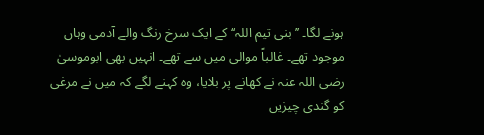ہونے لگا۔ ’’بنی تیم اللہ‘‘ کے ایک سرخ رنگ والے آدمی وہاں موجود تھے۔ غالباً موالی میں سے تھے۔ انہیں بھی ابوموسیٰ رضی اللہ عنہ نے کھانے پر بلایا، وہ کہنے لگے کہ میں نے مرغی کو گندی چیزیں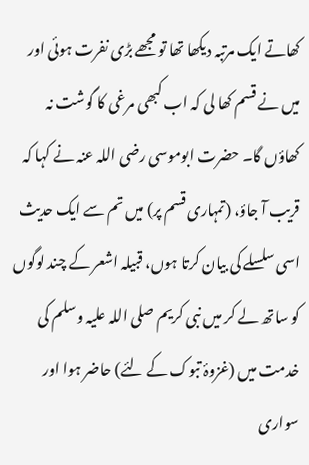کھاتے ایک مرتبہ دیکھا تھا تو مجھے بڑی نفرت ہوئی اور میں نے قسم کھا لی کہ اب کبھی مرغی کا گوشت نہ کھاؤں گا۔ حضرت ابوموسی رضی اللہ عنہ نے کہا کہ قریب آ جاؤ، (تمہاری قسم پر) میں تم سے ایک حدیث اسی سلسلے کی بیان کرتا ہوں، قبیلہ اشعر کے چند لوگوں کو ساتھ لے کر میں نبی کریم صلی اللہ علیہ وسلم کی خدمت میں (غزوۂ تبوک کے لئے) حاضر ہوا اور سواری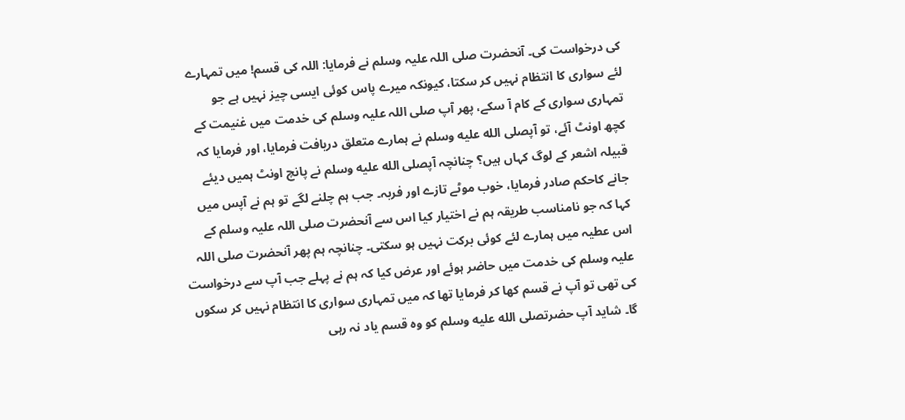کی درخواست کی۔ آنحضرت صلی اللہ علیہ وسلم نے فرمایا: اللہ کی قسم! میں تمہارے لئے سواری کا انتظام نہیں کر سکتا، کیونکہ میرے پاس کوئی ایسی چیز نہیں ہے جو تمہاری سواری کے کام آ سکے، پھر آپ صلی اللہ علیہ وسلم کی خدمت میں غنیمت کے کچھ اونٹ آئے، تو آپصلى الله عليه وسلم نے ہمارے متعلق دریافت فرمایا، اور فرمایا کہ قبیلہ اشعر کے لوگ کہاں ہیں؟ چنانچہ آپصلى الله عليه وسلم نے پانچ اونٹ ہمیں دیئے جانے کاحکم صادر فرمایا، خوب موٹے تازے اور فربہ۔ جب ہم چلنے لگے تو ہم نے آپس میں کہا کہ جو نامناسب طریقہ ہم نے اختیار کیا اس سے آنحضرت صلی اللہ علیہ وسلم کے اس عطیہ میں ہمارے لئے کوئی برکت نہیں ہو سکتی۔ چنانچہ ہم پھر آنحضرت صلی اللہ علیہ وسلم کی خدمت میں حاضر ہوئے اور عرض کیا کہ ہم نے پہلے جب آپ سے درخواست کی تھی تو آپ نے قسم کھا کر فرمایا تھا کہ میں تمہاری سواری کا انتظام نہیں کر سکوں گا۔ شاید آپ حضرتصلى الله عليه وسلم کو وہ قسم یاد نہ رہی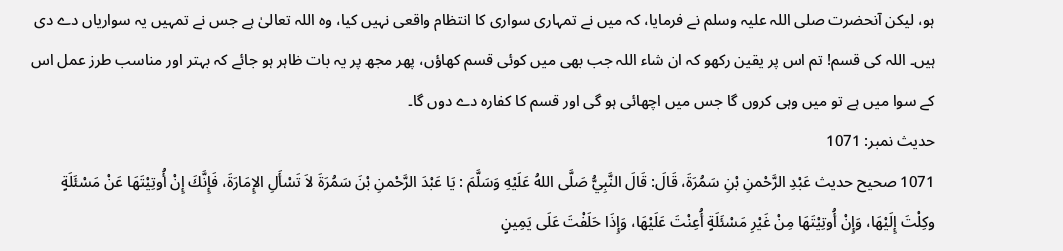ہو، لیکن آنحضرت صلی اللہ علیہ وسلم نے فرمایا، کہ میں نے تمہاری سواری کا انتظام واقعی نہیں کیا، وہ اللہ تعالیٰ ہے جس نے تمہیں یہ سواریاں دے دی ہیں۔ اللہ کی قسم! تم اس پر یقین رکھو کہ ان شاء اللہ جب بھی میں کوئی قسم کھاؤں، پھر مجھ پر یہ بات ظاہر ہو جائے کہ بہتر اور مناسب طرز عمل اس کے سوا میں ہے تو میں وہی کروں گا جس میں اچھائی ہو گی اور قسم کا کفارہ دے دوں گا۔
حدیث نمبر: 1071
1071 صحيح حديث عَبْدِ الرَّحْمنِ بْنِ سَمُرَةَ، قَالَ: قَالَ النَّبِيُّ صَلَّى اللهُ عَلَيْهِ وَسَلَّمَ : يَا عَبْدَ الرَّحْمنِ بْنَ سَمُرَةَ لاَ تَسْأَلِ الإِمَارَةَ، فَإِنَّكَ إِنْ أُوتِيْتَهَا عَنْ مَسْئَلَةٍ وكِلْتَ إِلَيْهَا، وَإِنْ أُوتِيْتَهَا مِنْ غَيْرِ مَسْئَلَةٍ أُعِنْتَ عَلَيْهَا، وَإِذَا حَلَفْتَ عَلَى يَمِينٍ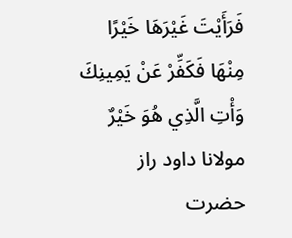فَرَأَيْتَ غَيْرَهَا خَيْرًا مِنْهَا فَكَفِّرْ عَنْ يَمِينِكَ وَأْتِ الَّذِي هُوَ خَيْرٌ
مولانا داود راز
حضرت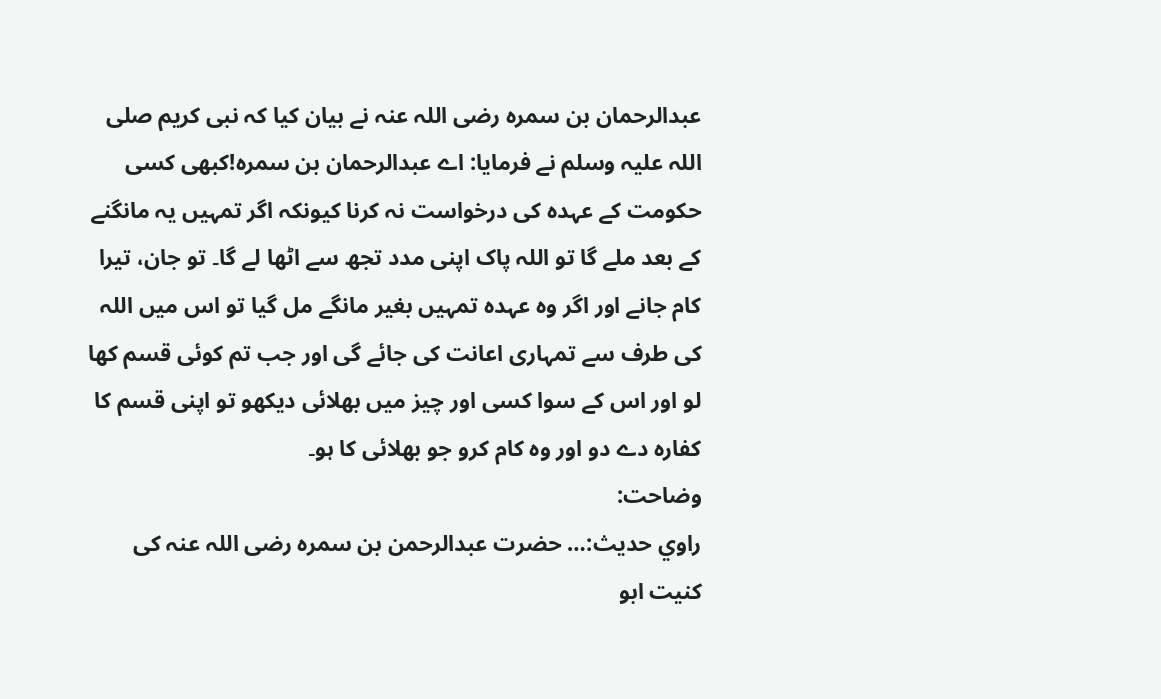عبدالرحمان بن سمرہ رضی اللہ عنہ نے بیان کیا کہ نبی کریم صلی اللہ علیہ وسلم نے فرمایا: اے عبدالرحمان بن سمرہ!کبھی کسی حکومت کے عہدہ کی درخواست نہ کرنا کیونکہ اگر تمہیں یہ مانگنے کے بعد ملے گا تو اللہ پاک اپنی مدد تجھ سے اٹھا لے گا۔ تو جان، تیرا کام جانے اور اگر وہ عہدہ تمہیں بغیر مانگے مل گیا تو اس میں اللہ کی طرف سے تمہاری اعانت کی جائے گی اور جب تم کوئی قسم کھا لو اور اس کے سوا کسی اور چیز میں بھلائی دیکھو تو اپنی قسم کا کفارہ دے دو اور وہ کام کرو جو بھلائی کا ہو۔
وضاحت:
راوي حدیث:… حضرت عبدالرحمن بن سمرہ رضی اللہ عنہ کی کنیت ابو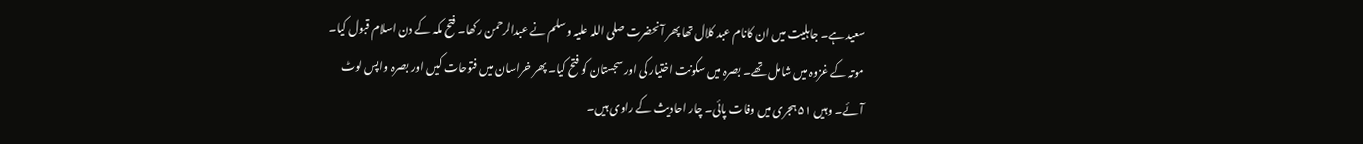سعید ہے۔ جاہلیت میں ان کانام عبد کلال تھا پھر آنحضرت صلی اللہ علیہ وسلم نے عبدالرحمن رکھا۔ فتح مکہ کے دن اسلام قبول کیا۔ موتہ کے غزوہ میں شامل تھے۔ بصرہ میں سکونت اختیار کی اور سجستان کو فتح کیا۔ پھر خراسان میں فتوحات کیں اور بصرہ واپس لوٹ آئے۔ وہیں ۵۱ ہجری میں وفات پائی۔ چار احادیث کے راوی ہیں۔